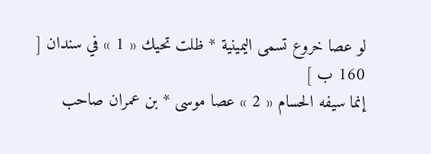لو عصا خروع تسمى اليمينية * ظلت تحيك « 1 » في سندان [ 160 ب ]
إنما سيفه الحسام « 2 » عصا موسى * بن عمران صاحب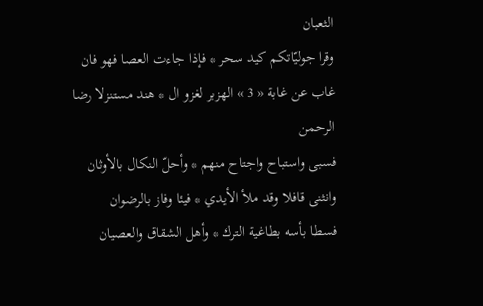الثعبان
وقرا جوليّاتكم كيد سحر * فإذا جاءت العصا فهو فان
غاب عن غابة « 3 » الهزبر لغزو ال * هند مستنزلا رضا الرحمن
فسبى واستباح واجتاح منهم * وأحلّ النكال بالأوثان
وانثنى قافلا وقد ملأ الأيدي * فيئا وفاز بالرضوان
فسطا بأسه بطاغية الترك * وأهل الشقاق والعصيان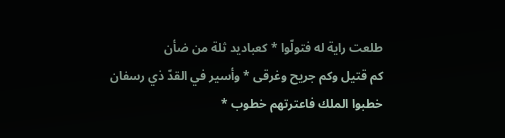طلعت راية له فتولّوا * كعباديد ثلة من ضأن
كم قتيل وكم جريح وغرقى * وأسير في القدّ ذي رسفان
خطبوا الملك فاعترتهم خطوب *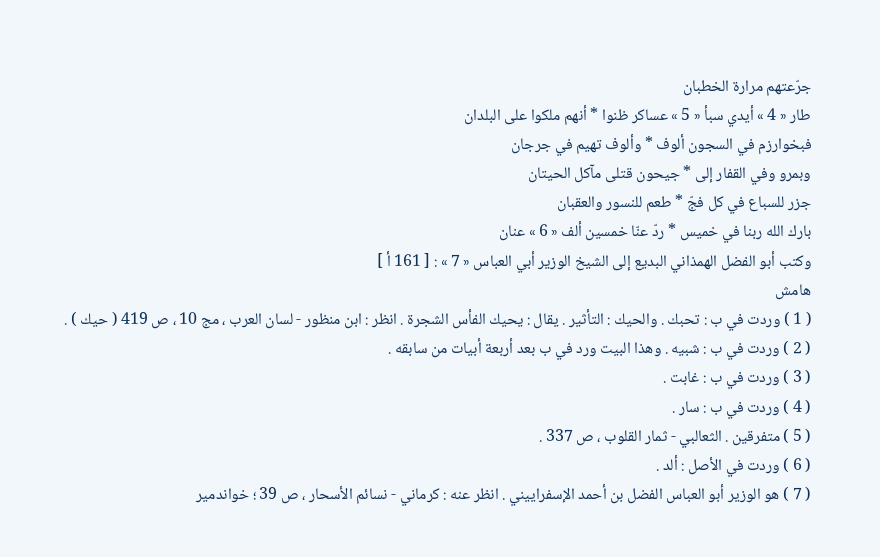جرّعتهم مرارة الخطبان
طار « 4 » أيدي سبأ « 5 » عساكر ظنوا * أنهم ملكوا على البلدان
فبخوارزم في السجون ألوف * وألوف تهيم في جرجان
وبمرو وفي القفار إلى * جيحون قتلى مآكل الحيتان
جزر للسباع في كل فجّ * طعم للنسور والعقبان
بارك الله ربنا في خميس * ردّ عنّا خمسين ألف « 6 » عنان
وكتب أبو الفضل الهمذاني البديع إلى الشيخ الوزير أبي العباس « 7 » : [ 161 أ ]
هامش
( 1 ) وردت في ب : تحبك . والحيك : التأثير . يقال : يحيك الفأس الشجرة . انظر : ابن منظور - لسان العرب ، مج 10 ، ص 419 ( حيك ) .
( 2 ) وردت في ب : شبيه . وهذا البيت ورد في ب بعد أربعة أبيات من سابقه .
( 3 ) وردت في ب : غابت .
( 4 ) وردت في ب : سار .
( 5 ) متفرقين . الثعالبي - ثمار القلوب ، ص 337 .
( 6 ) وردت في الأصل : ألد .
( 7 ) هو الوزير أبو العباس الفضل بن أحمد الإسفراييني . انظر عنه : كرماني - نسائم الأسحار ، ص 39 ؛ خواندمير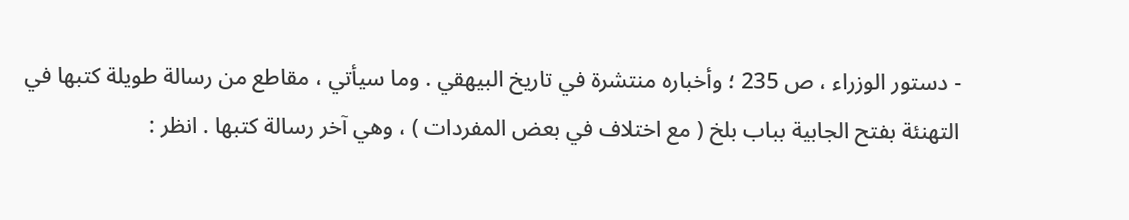- دستور الوزراء ، ص 235 ؛ وأخباره منتشرة في تاريخ البيهقي . وما سيأتي ، مقاطع من رسالة طويلة كتبها في التهنئة بفتح الجابية بباب بلخ ( مع اختلاف في بعض المفردات ) ، وهي آخر رسالة كتبها . انظر :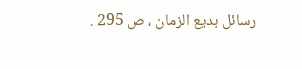رسائل بديع الزمان ، ص 295 .